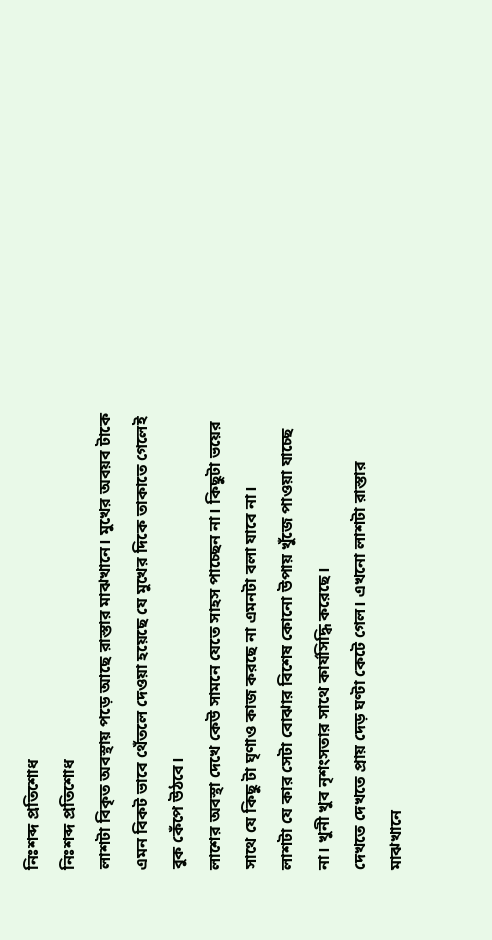নিঃশব্দ প্রতিশোধ
নিঃশব্দ প্রতিশোধ
লাশটা বিকৃত অবস্থায় পড়ে আছে রাস্তার মাঝখানে। মুখের অবয়ব টাকে এমন বিকট ভাবে থেঁতলে দেওয়া হয়েছে যে মুখের দিকে তাকাতে গেলেই বুক কেঁপে উঠবে।
লাশের অবস্থা দেখে কেউ সামনে যেতে সাহস পাচ্ছেন না। কিছুটা ভয়ের সাথে যে কিছু টা ঘৃণাও কাজ করছে না এমনটা বলা যাবে না।
লাশটা যে কার সেটা বোঝার বিশেষ কোনো উপায় খুঁজে পাওয়া যাচ্ছে না। খুনী খুব নৃশংসতার সাথে কার্যসিদ্ধি করেছে।
দেখতে দেখতে প্রায় দেড় ঘণ্টা কেটে গেল। এখনো লাশটা রাস্তার মাঝখানে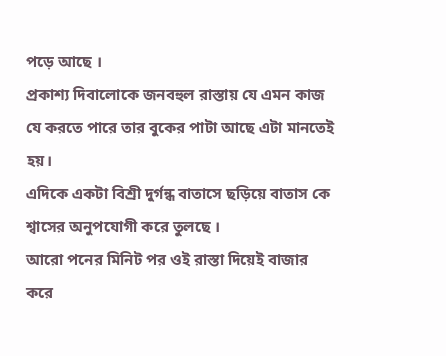পড়ে আছে ।
প্রকাশ্য দিবালোকে জনবহুল রাস্তায় যে এমন কাজ যে করতে পারে তার বুকের পাটা আছে এটা মানতেই হয়।
এদিকে একটা বিশ্রী দুর্গন্ধ বাতাসে ছড়িয়ে বাতাস কে শ্বাসের অনুপযোগী করে তুলছে ।
আরো পনের মিনিট পর ওই রাস্তা দিয়েই বাজার করে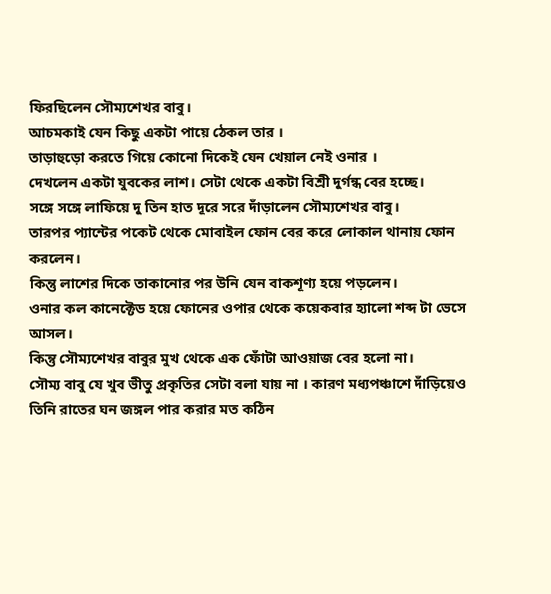ফিরছিলেন সৌম্যশেখর বাবু।
আচমকাই যেন কিছু একটা পায়ে ঠেকল তার ।
তাড়াহুড়ো করতে গিয়ে কোনো দিকেই যেন খেয়াল নেই ওনার ।
দেখলেন একটা যুবকের লাশ। সেটা থেকে একটা বিশ্রী দুর্গন্ধ বের হচ্ছে।
সঙ্গে সঙ্গে লাফিয়ে দু তিন হাত দূরে সরে দাঁড়ালেন সৌম্যশেখর বাবু।
তারপর প্যান্টের পকেট থেকে মোবাইল ফোন বের করে লোকাল থানায় ফোন করলেন।
কিন্তু লাশের দিকে তাকানোর পর উনি যেন বাকশূণ্য হয়ে পড়লেন।
ওনার কল কানেক্টেড হয়ে ফোনের ওপার থেকে কয়েকবার হ্যালো শব্দ টা ভেসে আসল।
কিন্তু সৌম্যশেখর বাবুর মুখ থেকে এক ফোঁটা আওয়াজ বের হলো না।
সৌম্য বাবু যে খুব ভীতু প্রকৃতির সেটা বলা যায় না । কারণ মধ্যপঞ্চাশে দাঁড়িয়েও তিনি রাতের ঘন জঙ্গল পার করার মত কঠিন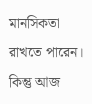মানসিকতা রাখতে পারেন।
কিন্তু আজ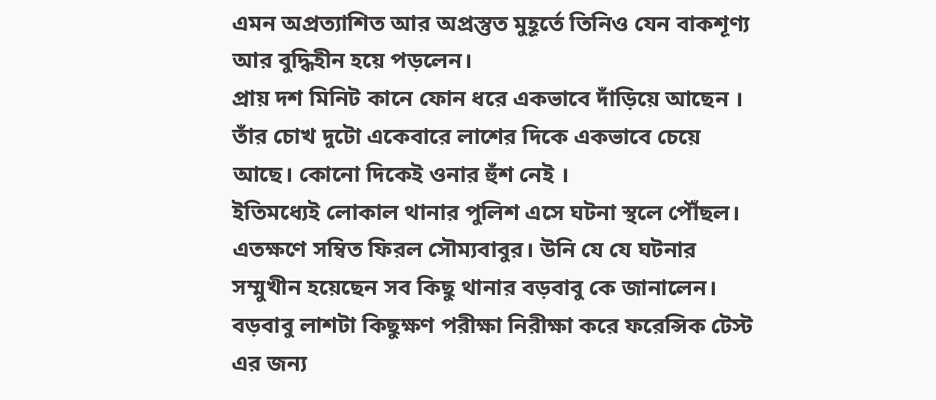এমন অপ্রত্যাশিত আর অপ্রস্তুত মুহূর্তে তিনিও যেন বাকশূণ্য আর বুদ্ধিহীন হয়ে পড়লেন।
প্রায় দশ মিনিট কানে ফোন ধরে একভাবে দাঁড়িয়ে আছেন । তাঁর চোখ দুটো একেবারে লাশের দিকে একভাবে চেয়ে আছে। কোনো দিকেই ওনার হুঁশ নেই ।
ইতিমধ্যেই লোকাল থানার পুলিশ এসে ঘটনা স্থলে পৌঁছল।
এতক্ষণে সম্বিত ফিরল সৌম্যবাবুর। উনি যে যে ঘটনার সম্মুখীন হয়েছেন সব কিছু থানার বড়বাবু কে জানালেন।
বড়বাবু লাশটা কিছুক্ষণ পরীক্ষা নিরীক্ষা করে ফরেন্সিক টেস্ট এর জন্য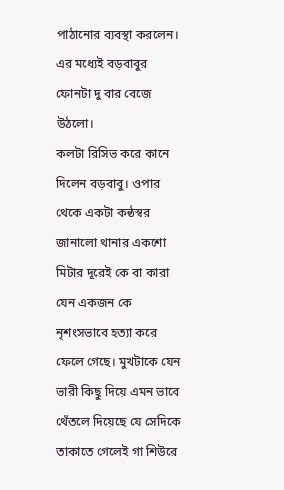পাঠানোর ব্যবস্থা করলেন।
এর মধ্যেই বড়বাবুর ফোনটা দু বার বেজে উঠলো।
কলটা রিসিভ করে কানে দিলেন বড়বাবু। ওপার থেকে একটা কন্ঠস্বর জানালো থানার একশো মিটার দূরেই কে বা কারা যেন একজন কে নৃশংসভাবে হত্যা করে ফেলে গেছে। মুখটাকে যেন ভারী কিছু দিয়ে এমন ভাবে থেঁতলে দিয়েছে যে সেদিকে তাকাতে গেলেই গা শিউরে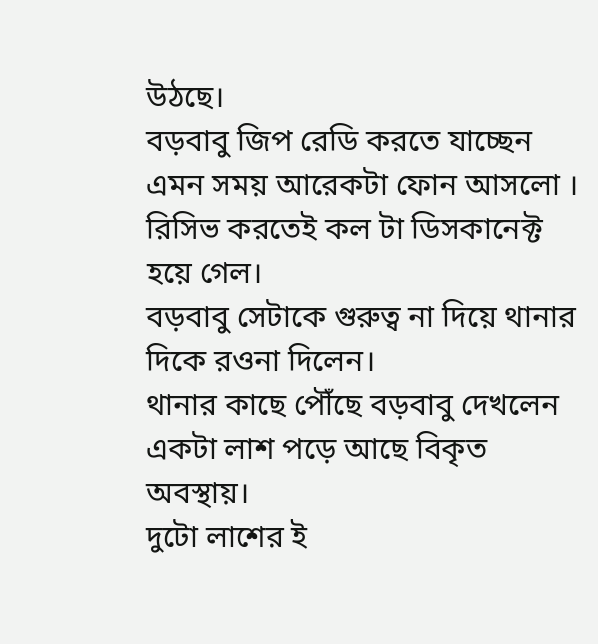উঠছে।
বড়বাবু জিপ রেডি করতে যাচ্ছেন এমন সময় আরেকটা ফোন আসলো ।
রিসিভ করতেই কল টা ডিসকানেক্ট হয়ে গেল।
বড়বাবু সেটাকে গুরুত্ব না দিয়ে থানার দিকে রওনা দিলেন।
থানার কাছে পৌঁছে বড়বাবু দেখলেন একটা লাশ পড়ে আছে বিকৃত অবস্থায়।
দুটো লাশের ই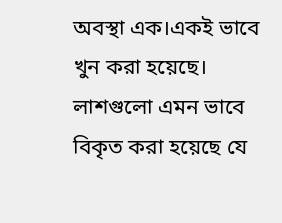অবস্থা এক।একই ভাবে খুন করা হয়েছে। লাশগুলো এমন ভাবে বিকৃত করা হয়েছে যে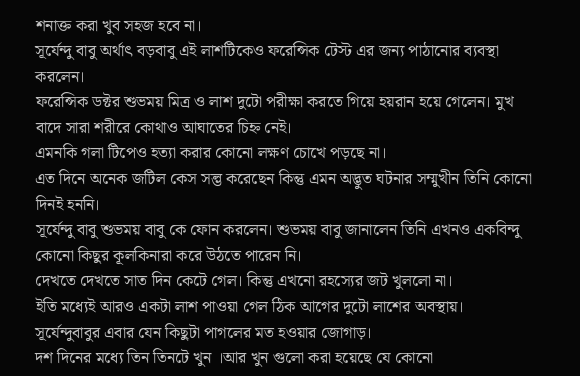শনাক্ত করা খুব সহজ হবে না।
সূর্যেন্দু বাবু অর্থাৎ বড়বাবু এই লাশটিকেও ফরেন্সিক টেস্ট এর জন্য পাঠানোর ব্যবস্থা করলেন।
ফরেন্সিক ডক্টর শুভময় মিত্র ও লাশ দুটো পরীক্ষা করতে গিয়ে হয়রান হয়ে গেলেন। মুখ বাদে সারা শরীরে কোথাও আঘাতের চিহ্ন নেই।
এমনকি গলা টিপেও হত্যা করার কোনো লক্ষণ চোখে পড়ছে না।
এত দিনে অনেক জটিল কেস সল্ভ করেছেন কিন্তু এমন অদ্ভুত ঘটনার সম্মুখীন তিনি কোনো দিনই হননি।
সূর্যেন্দু বাবু শুভময় বাবু কে ফোন করলেন। শুভময় বাবু জানালেন তিনি এখনও একবিন্দু কোনো কিছুর কূলকিনারা করে উঠতে পারেন নি।
দেখতে দেখতে সাত দিন কেটে গেল। কিন্তু এখনো রহস্যের জট খুললো না।
ইতি মধ্যেই আরও একটা লাশ পাওয়া গেল ঠিক আগের দুটো লাশের অবস্থায়।
সূর্যেন্দুবাবুর এবার যেন কিছুটা পাগলের মত হওয়ার জোগাড়।
দশ দিনের মধ্যে তিন তিনটে খুন ।আর খুন গুলো করা হয়েছে যে কোনো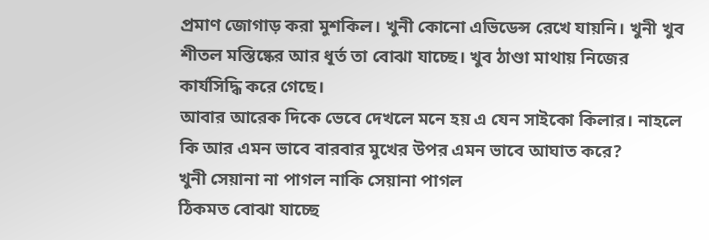প্রমাণ জোগাড় করা মুশকিল। খুনী কোনো এভিডেন্স রেখে যায়নি। খুনী খুব শীতল মস্তিষ্কের আর ধূর্ত তা বোঝা যাচ্ছে। খুব ঠাণ্ডা মাথায় নিজের কার্যসিদ্ধি করে গেছে।
আবার আরেক দিকে ভেবে দেখলে মনে হয় এ যেন সাইকো কিলার। নাহলে কি আর এমন ভাবে বারবার মুখের উপর এমন ভাবে আঘাত করে?
খুনী সেয়ানা না পাগল নাকি সেয়ানা পাগল
ঠিকমত বোঝা যাচ্ছে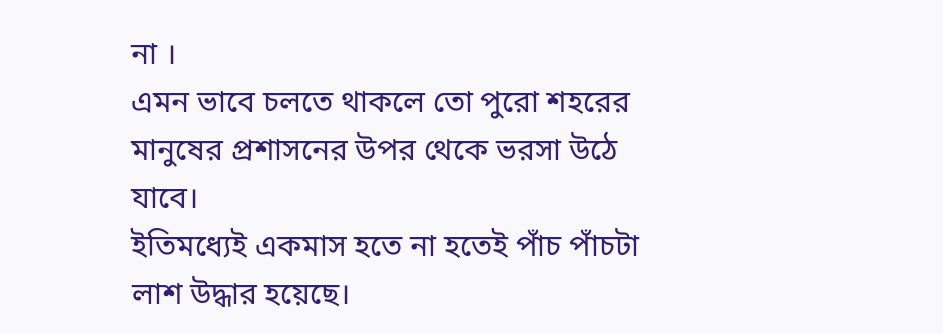না ।
এমন ভাবে চলতে থাকলে তো পুরো শহরের মানুষের প্রশাসনের উপর থেকে ভরসা উঠে যাবে।
ইতিমধ্যেই একমাস হতে না হতেই পাঁচ পাঁচটা লাশ উদ্ধার হয়েছে।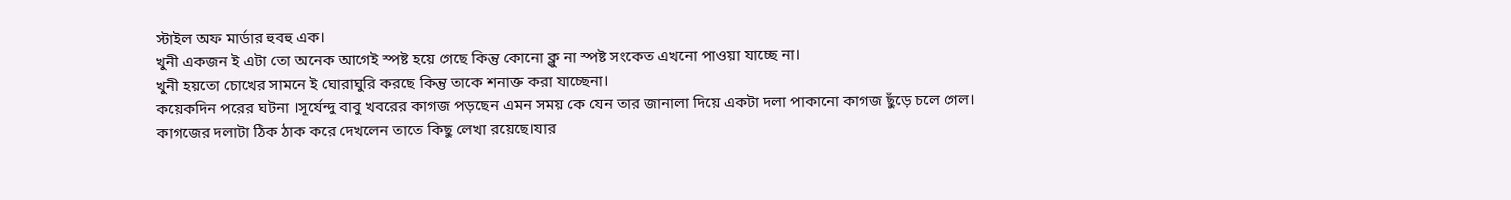স্টাইল অফ মার্ডার হুবহু এক।
খুনী একজন ই এটা তো অনেক আগেই স্পষ্ট হয়ে গেছে কিন্তু কোনো ক্লু না স্পষ্ট সংকেত এখনো পাওয়া যাচ্ছে না।
খুনী হয়তো চোখের সামনে ই ঘোরাঘুরি করছে কিন্তু তাকে শনাক্ত করা যাচ্ছেনা।
কয়েকদিন পরের ঘটনা ।সূর্যেন্দু বাবু খবরের কাগজ পড়ছেন এমন সময় কে যেন তার জানালা দিয়ে একটা দলা পাকানো কাগজ ছুঁড়ে চলে গেল।
কাগজের দলাটা ঠিক ঠাক করে দেখলেন তাতে কিছু লেখা রয়েছে।যার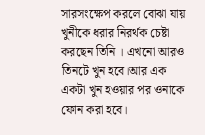সারসংক্ষেপ করলে বোঝা যায় খুনীকে ধরার নিরর্থক চেষ্টা করছেন তিনি । এখনো আরও তিনটে খুন হবে।আর এক একটা খুন হওয়ার পর ওনাকে ফোন করা হবে।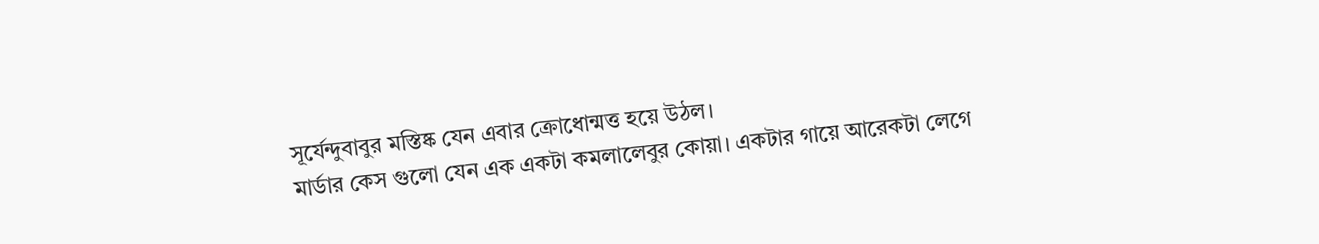সূর্যেন্দুবাবুর মস্তিষ্ক যেন এবার ক্রোধোন্মত্ত হয়ে উঠল।
মার্ডার কেস গুলো যেন এক একটা কমলালেবুর কোয়া। একটার গায়ে আরেকটা লেগে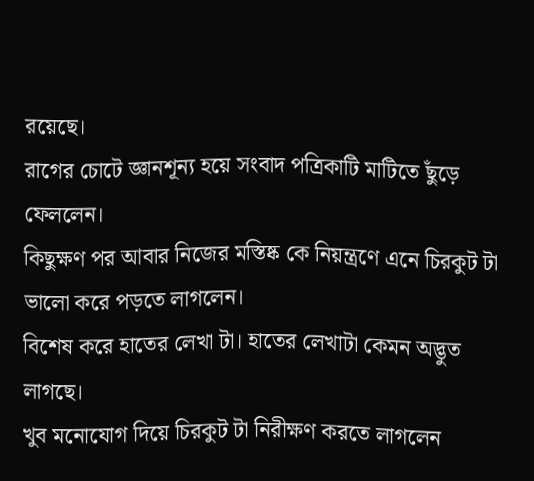রয়েছে।
রাগের চোটে জ্ঞানশূন্য হয়ে সংবাদ পত্রিকাটি মাটিতে ছুঁড়ে ফেললেন।
কিছুক্ষণ পর আবার নিজের মস্তিষ্ক কে নিয়ন্ত্রণে এনে চিরকুট টা ভালো করে পড়তে লাগলেন।
বিশেষ করে হাতের লেখা টা। হাতের লেখাটা কেমন অদ্ভুত লাগছে।
খুব মনোযোগ দিয়ে চিরকুট টা নিরীক্ষণ করতে লাগলেন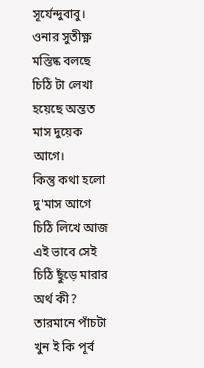সূর্যেন্দুবাবু।
ওনার সুতীক্ষ্ণ মস্তিষ্ক বলছে চিঠি টা লেখা হয়েছে অন্তত মাস দুয়েক আগে।
কিন্তু কথা হলো দু'মাস আগে চিঠি লিখে আজ এই ভাবে সেই চিঠি ছুঁড়ে মারার অর্থ কী?
তারমানে পাঁচটা খুন ই কি পূর্ব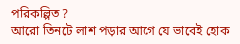পরিকল্পিত ?
আরো তিনটে লাশ পড়ার আগে যে ভাবেই হোক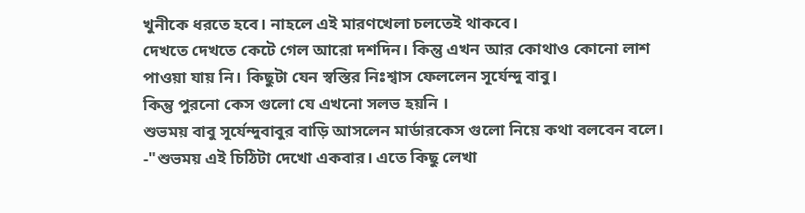খুনীকে ধরতে হবে। নাহলে এই মারণখেলা চলতেই থাকবে।
দেখতে দেখতে কেটে গেল আরো দশদিন। কিন্তু এখন আর কোথাও কোনো লাশ পাওয়া যায় নি। কিছুটা যেন স্বস্তির নিঃশ্বাস ফেললেন সূর্যেন্দু বাবু।
কিন্তু পুরনো কেস গুলো যে এখনো সলভ হয়নি ।
শুভময় বাবু সূর্যেন্দুবাবুর বাড়ি আসলেন মার্ডারকেস গুলো নিয়ে কথা বলবেন বলে।
-"শুভময় এই চিঠিটা দেখো একবার। এতে কিছু লেখা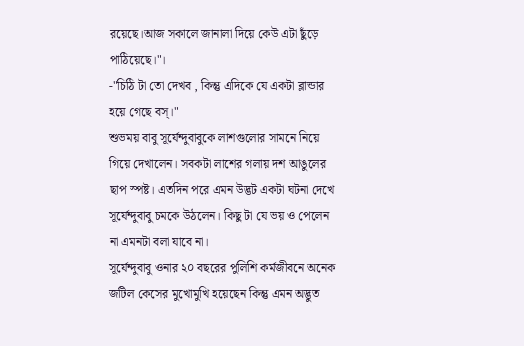রয়েছে।আজ সকালে জানালা দিয়ে কেউ এটা ছুঁড়ে পাঠিয়েছে।"।
-"চিঠি টা তো দেখব , কিন্তু এদিকে যে একটা ব্লান্ডার হয়ে গেছে বস্।"
শুভময় বাবু সূর্যেন্দুবাবুকে লাশগুলোর সামনে নিয়ে গিয়ে দেখালেন। সবকটা লাশের গলায় দশ আঙুলের ছাপ স্পষ্ট। এতদিন পরে এমন উদ্ভট একটা ঘটনা দেখে সূর্যেন্দুবাবু চমকে উঠলেন। কিছু টা যে ভয় ও পেলেন না এমনটা বলা যাবে না।
সূর্যেন্দুবাবু ওনার ২০ বছরের পুলিশি কর্মজীবনে অনেক জটিল কেসের মুখোমুখি হয়েছেন কিন্তু এমন অদ্ভুত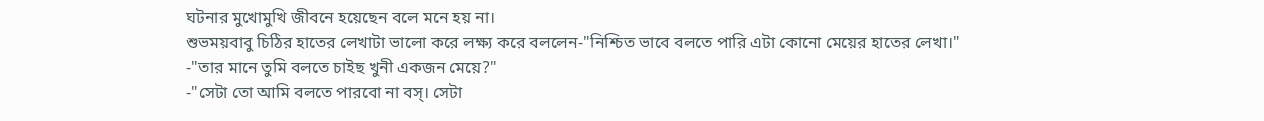ঘটনার মুখোমুখি জীবনে হয়েছেন বলে মনে হয় না।
শুভময়বাবু চিঠির হাতের লেখাটা ভালো করে লক্ষ্য করে বললেন-"নিশ্চিত ভাবে বলতে পারি এটা কোনো মেয়ের হাতের লেখা।"
-"তার মানে তুমি বলতে চাইছ খুনী একজন মেয়ে?"
-"সেটা তো আমি বলতে পারবো না বস্। সেটা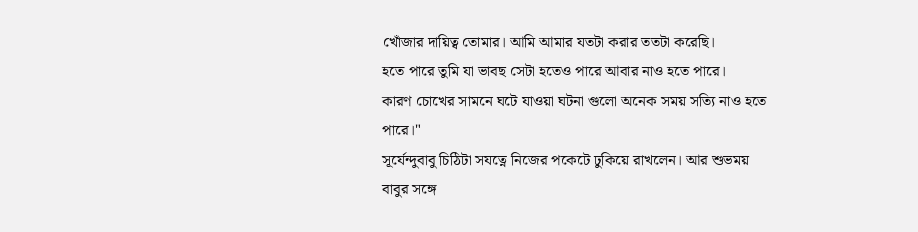খোঁজার দায়িত্ব তোমার। আমি আমার যতটা করার ততটা করেছি।
হতে পারে তুমি যা ভাবছ সেটা হতেও পারে আবার নাও হতে পারে।
কারণ চোখের সামনে ঘটে যাওয়া ঘটনা গুলো অনেক সময় সত্যি নাও হতে পারে।"
সূর্যেন্দুবাবু চিঠিটা সযত্নে নিজের পকেটে ঢুকিয়ে রাখলেন। আর শুভময় বাবুর সঙ্গে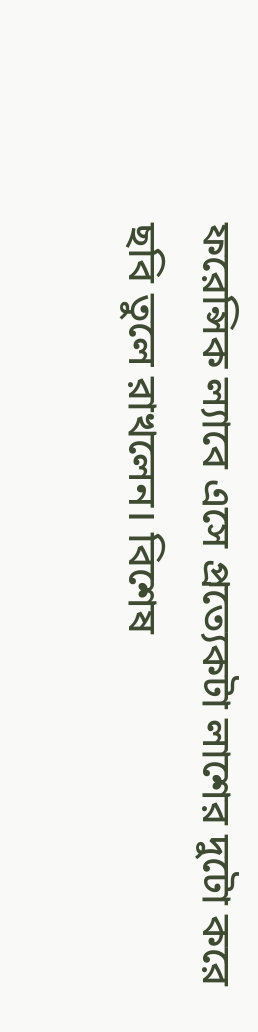ফরেন্সিক ল্যাবে এসে প্রত্যেকটা লাশের দুটো করে ছবি তুলে রাখলেন। বিশেষ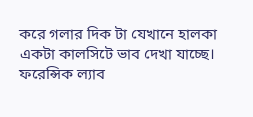করে গলার দিক টা যেখানে হালকা একটা কালসিটে ভাব দেখা যাচ্ছে।
ফরেন্সিক ল্যাব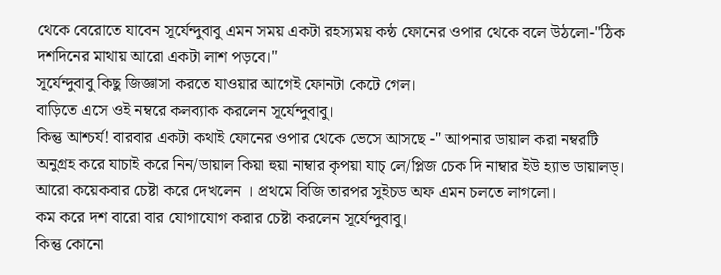থেকে বেরোতে যাবেন সূর্যেন্দুবাবু এমন সময় একটা রহস্যময় কন্ঠ ফোনের ওপার থেকে বলে উঠলো-"ঠিক দশদিনের মাথায় আরো একটা লাশ পড়বে।"
সূর্যেন্দুবাবু কিছু জিজ্ঞাসা করতে যাওয়ার আগেই ফোনটা কেটে গেল।
বাড়িতে এসে ওই নম্বরে কলব্যাক করলেন সূর্যেন্দুবাবু।
কিন্তু আশ্চর্য! বারবার একটা কথাই ফোনের ওপার থেকে ভেসে আসছে -" আপনার ডায়াল করা নম্বরটি অনুগ্রহ করে যাচাই করে নিন/ডায়াল কিয়া হুয়া নাম্বার কৃপয়া যাচ্ লে/প্লিজ চেক দি নাম্বার ইউ হ্যাভ ডায়ালড্।
আরো কয়েকবার চেষ্টা করে দেখলেন । প্রথমে বিজি তারপর সুইচড অফ এমন চলতে লাগলো।
কম করে দশ বারো বার যোগাযোগ করার চেষ্টা করলেন সূর্যেন্দুবাবু।
কিন্তু কোনো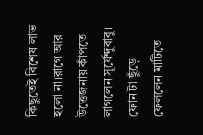কিছুতেই বিশেষ লাভ হলো না।রাগে আর উত্তেজনায় কাঁপতে লাগলেন সূর্যেন্দুবাবু।
ফোন টা ছুঁড়ে ফেললেন মাটিতে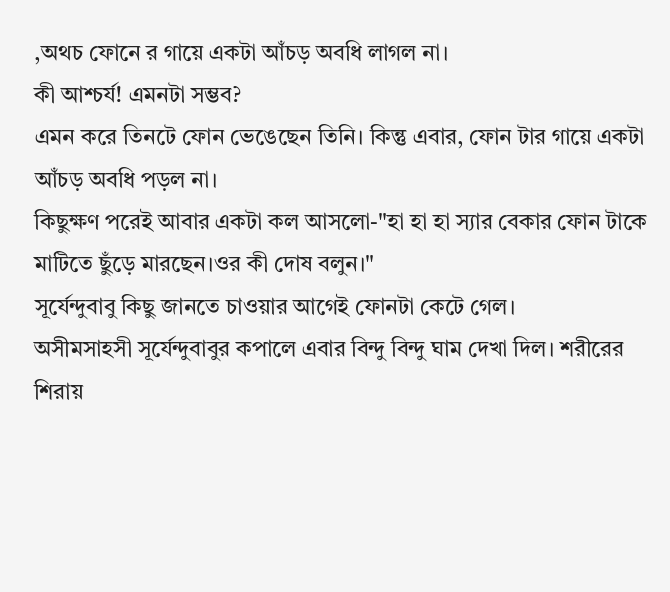,অথচ ফোনে র গায়ে একটা আঁচড় অবধি লাগল না।
কী আশ্চর্য! এমনটা সম্ভব?
এমন করে তিনটে ফোন ভেঙেছেন তিনি। কিন্তু এবার, ফোন টার গায়ে একটা আঁচড় অবধি পড়ল না।
কিছুক্ষণ পরেই আবার একটা কল আসলো-"হা হা হা স্যার বেকার ফোন টাকে মাটিতে ছুঁড়ে মারছেন।ওর কী দোষ বলুন।"
সূর্যেন্দুবাবু কিছু জানতে চাওয়ার আগেই ফোনটা কেটে গেল।
অসীমসাহসী সূর্যেন্দুবাবুর কপালে এবার বিন্দু বিন্দু ঘাম দেখা দিল। শরীরের শিরায়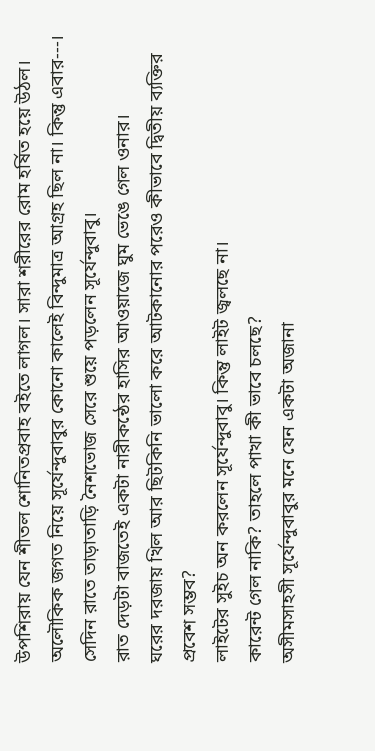উপশিরায় যেন শীতল শোনিতপ্রবাহ বইতে লাগল। সারা শরীরের রোম হর্ষিত হয়ে উঠল।
অলৌকিক জগত নিয়ে সূর্যেন্দুবাবুর কোনো কালেই বিন্দুমাত্র আগ্রহ ছিল না। কিন্তু এবার---।
সেদিন রাতে তাড়াতাড়ি নৈশভোজ সেরে শুয়ে পড়লেন সূর্যেন্দুবাবু।
রাত দেড়টা বাজতেই একটা নারীকন্ঠের হাসির আওয়াজে ঘুম ভেঙে গেল ওনার।
ঘরের দরজায় খিল আর ছিটকিনি ভালো করে আটকানোর পরেও কীভাবে দ্বিতীয় ব্যক্তির প্রবেশ সম্ভব?
লাইটের সুইচ অন করলেন সূর্যেন্দুবাবু। কিন্তু লাইট জ্বলছে না।
কারেন্ট গেল নাকি? তাহলে পাখা কী ভাবে চলছে?
অসীমসাহসী সূর্যেন্দুবাবুর মনে যেন একটা অজানা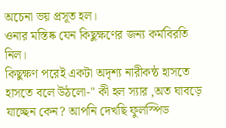অচেনা ভয় প্রসূত হল।
ওনার মস্তিষ্ক যেন কিছুক্ষণের জন্য কর্মবিরতি নিল।
কিছুক্ষণ পরেই একটা অদৃশ্য নারীকন্ঠ হাসতে হাসতে বলে উঠলো-" কী হল স্যার ,অত ঘাবড়ে যাচ্ছেন কেন? আপনি দেখছি ফুলস্পিড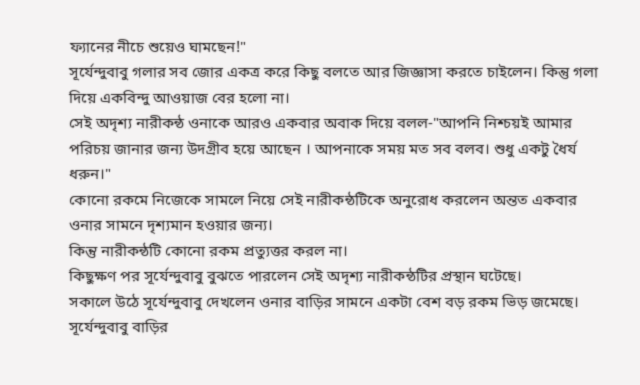ফ্যানের নীচে শুয়েও ঘামছেন!"
সূর্যেন্দুবাবু গলার সব জোর একত্র করে কিছু বলতে আর জিজ্ঞাসা করতে চাইলেন। কিন্তু গলা দিয়ে একবিন্দু আওয়াজ বের হলো না।
সেই অদৃশ্য নারীকন্ঠ ওনাকে আরও একবার অবাক দিয়ে বলল-"আপনি নিশ্চয়ই আমার পরিচয় জানার জন্য উদগ্রীব হয়ে আছেন । আপনাকে সময় মত সব বলব। শুধু একটু ধৈর্য ধরুন।"
কোনো রকমে নিজেকে সামলে নিয়ে সেই নারীকন্ঠটিকে অনুরোধ করলেন অন্তত একবার ওনার সামনে দৃশ্যমান হওয়ার জন্য।
কিন্তু নারীকন্ঠটি কোনো রকম প্রত্যুত্তর করল না।
কিছুক্ষণ পর সূর্যেন্দুবাবু বুঝতে পারলেন সেই অদৃশ্য নারীকন্ঠটির প্রস্থান ঘটেছে।
সকালে উঠে সূর্যেন্দুবাবু দেখলেন ওনার বাড়ির সামনে একটা বেশ বড় রকম ভিড় জমেছে।
সূর্যেন্দুবাবু বাড়ির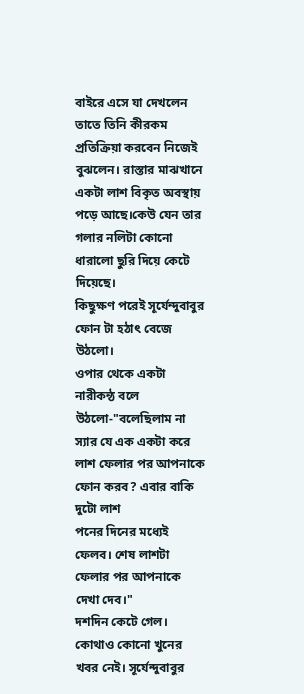বাইরে এসে যা দেখলেন তাতে তিনি কীরকম প্রতিক্রিয়া করবেন নিজেই বুঝলেন। রাস্তার মাঝখানে একটা লাশ বিকৃত অবস্থায় পড়ে আছে।কেউ যেন তার গলার নলিটা কোনো ধারালো ছুরি দিয়ে কেটে দিয়েছে।
কিছুক্ষণ পরেই সূর্যেন্দুবাবুর ফোন টা হঠাৎ বেজে উঠলো।
ওপার থেকে একটা নারীকন্ঠ বলে উঠলো-"বলেছিলাম না স্যার যে এক একটা করে লাশ ফেলার পর আপনাকে ফোন করব? এবার বাকি দুটো লাশ
পনের দিনের মধ্যেই ফেলব। শেষ লাশটা ফেলার পর আপনাকে দেখা দেব।"
দশদিন কেটে গেল। কোথাও কোনো খুনের খবর নেই। সূর্যেন্দুবাবুর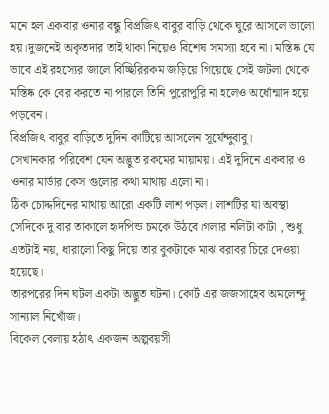মনে হল একবার ওনার বন্ধু বিপ্রজিৎ বাবুর বাড়ি থেকে ঘুরে আসলে ভালো হয়।দুজনেই অকৃতদার তাই থাকা নিয়েও বিশেষ সমস্যা হবে না। মস্তিষ্ক যে ভাবে এই রহস্যের জালে বিচ্ছিরিরকম জড়িয়ে গিয়েছে সেই জটলা থেকে মস্তিষ্ক কে বের করতে না পারলে তিনি পুরোপুরি না হলেও অর্ধোন্মাদ হয়ে পড়বেন।
বিপ্রজিৎ বাবুর বাড়িতে দুদিন কাটিয়ে আসলেন সূর্যেন্দুবাবু।
সেখানকার পরিবেশ যেন অদ্ভুত রকমের মায়াময়। এই দুদিনে একবার ও ওনার মার্ডার কেস গুলোর কথা মাথায় এলো না।
ঠিক চোদ্দদিনের মাথায় আরো একটি লাশ পড়ল। লাশটির যা অবস্থা সেদিকে দু বার তাকালে হৃদপিন্ড চমকে উঠবে।গলার নলিটা কাটা , শুধু এতটাই নয়, ধারালো কিছু দিয়ে তার বুকটাকে মাঝ বরাবর চিরে দেওয়া হয়েছে।
তারপরের দিন ঘটল একটা অদ্ভুত ঘটনা। কোর্ট এর জজসাহেব অমলেন্দু সান্যাল নিখোঁজ।
বিকেল বেলায় হঠাৎ একজন অল্পবয়সী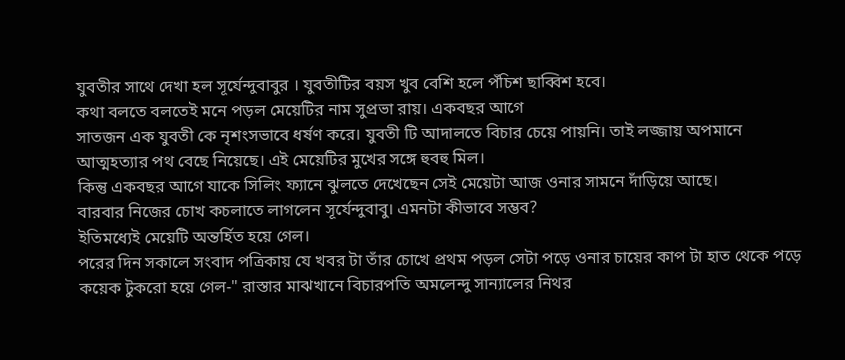যুবতীর সাথে দেখা হল সূর্যেন্দুবাবুর । যুবতীটির বয়স খুব বেশি হলে পঁচিশ ছাব্বিশ হবে।
কথা বলতে বলতেই মনে পড়ল মেয়েটির নাম সুপ্রভা রায়। একবছর আগে
সাতজন এক যুবতী কে নৃশংসভাবে ধর্ষণ করে। যুবতী টি আদালতে বিচার চেয়ে পায়নি। তাই লজ্জায় অপমানে আত্মহত্যার পথ বেছে নিয়েছে। এই মেয়েটির মুখের সঙ্গে হুবহু মিল।
কিন্তু একবছর আগে যাকে সিলিং ফ্যানে ঝুলতে দেখেছেন সেই মেয়েটা আজ ওনার সামনে দাঁড়িয়ে আছে।
বারবার নিজের চোখ কচলাতে লাগলেন সূর্যেন্দুবাবু। এমনটা কীভাবে সম্ভব?
ইতিমধ্যেই মেয়েটি অন্তর্হিত হয়ে গেল।
পরের দিন সকালে সংবাদ পত্রিকায় যে খবর টা তাঁর চোখে প্রথম পড়ল সেটা পড়ে ওনার চায়ের কাপ টা হাত থেকে পড়ে কয়েক টুকরো হয়ে গেল-" রাস্তার মাঝখানে বিচারপতি অমলেন্দু সান্যালের নিথর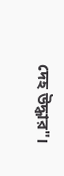দেহ উদ্ধার"।